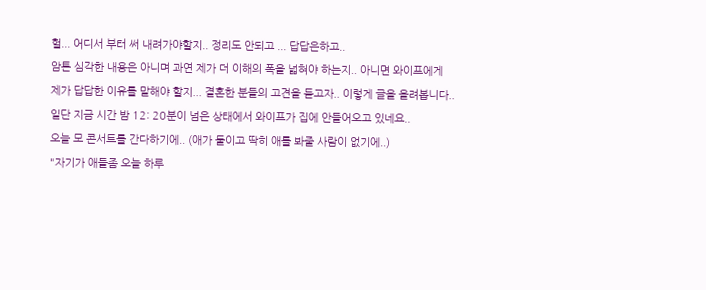헐... 어디서 부터 써 내려가야할지.. 정리도 안되고 ... 답답은하고..
암튼 심각한 내용은 아니며 과연 제가 더 이해의 폭을 넓혀야 하는지.. 아니면 와이프에게
제가 답답한 이유를 말해야 할지... 결혼한 분들의 고견을 듣고자.. 이렇게 글을 올려봅니다..
일단 지금 시간 밤 12: 20분이 넘은 상태에서 와이프가 집에 안들어오고 있네요..
오늘 모 콘서트를 간다하기에.. (애가 둘이고 딱히 애를 봐줄 사람이 없기에..)
"자기가 애들좀 오늘 하루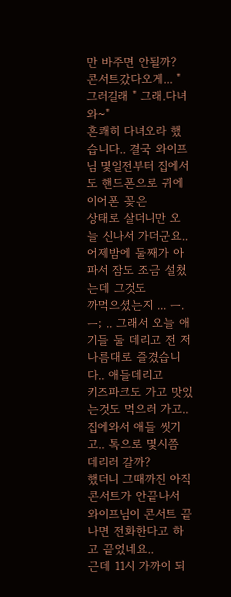만 바주면 안될까? 콘서트갔다오게... " 그러길래 " 그래.다녀와~"
흔쾌히 다녀오라 했습니다.. 결국 와이프님 몇일전부터 집에서도 핸드폰으로 귀에 이어폰 꽂은
상태로 살더니만 오늘 신나서 가더군요.. 어제밤에 둘째가 아파서 잠도 조금 설쳤는데 그것도
까먹으셨는지 ... ㅡ.ㅡ; .. 그래서 오늘 애기들 둘 데리고 전 저 나름대로 즐겼습니다.. 애들데리고
키즈파크도 가고 맛있는것도 먹으러 가고.. 집에와서 애들 씻기고.. 톡으로 몇시쯤 데리러 갈까?
했더니 그때까진 아직 콘서트가 안끝나서 와이프님이 콘서트 끝나면 전화한다고 하고 끝었네요..
근데 11시 가까이 되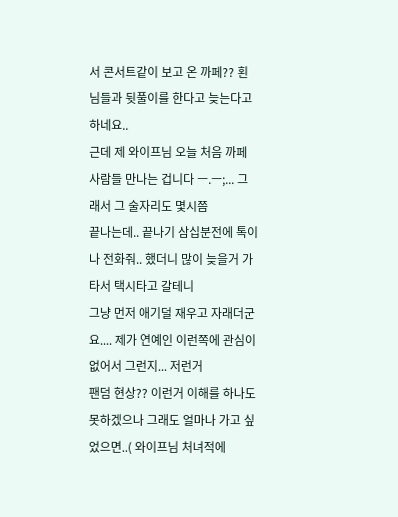서 콘서트같이 보고 온 까페?? 횐님들과 뒷풀이를 한다고 늦는다고 하네요..
근데 제 와이프님 오늘 처음 까페 사람들 만나는 겁니다 ㅡ.ㅡ;... 그래서 그 술자리도 몇시쯤
끝나는데.. 끝나기 삼십분전에 톡이나 전화줘.. 했더니 많이 늦을거 가타서 택시타고 갈테니
그냥 먼저 애기덜 재우고 자래더군요.... 제가 연예인 이런쪽에 관심이 없어서 그런지... 저런거
팬덤 현상?? 이런거 이해를 하나도 못하겠으나 그래도 얼마나 가고 싶었으면..( 와이프님 처녀적에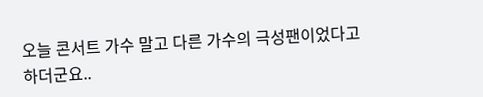오늘 콘서트 가수 말고 다른 가수의 극성팬이었다고 하더군요..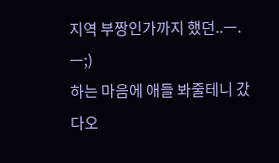지역 부짱인가까지 했던..ㅡ.ㅡ;)
하는 마음에 애들 봐줄테니 갔다오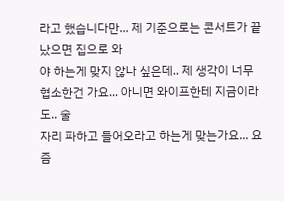라고 했습니다만... 제 기준으로는 콘서트가 끝났으면 집으로 와
야 하는게 맞지 않나 싶은데.. 제 생각이 너무 협소한건 가요... 아니면 와이프한테 지금이라도.. 술
자리 파하고 들어오라고 하는게 맞는가요... 요즘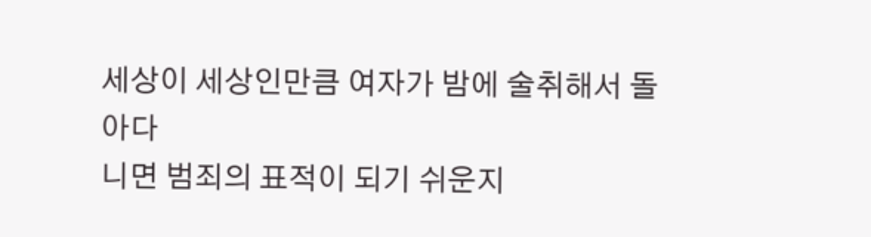세상이 세상인만큼 여자가 밤에 술취해서 돌아다
니면 범죄의 표적이 되기 쉬운지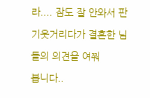라.... 잠도 잘 안와서 판 기웃거리다가 결혼한 님들의 의견을 여쭤
봅니다..